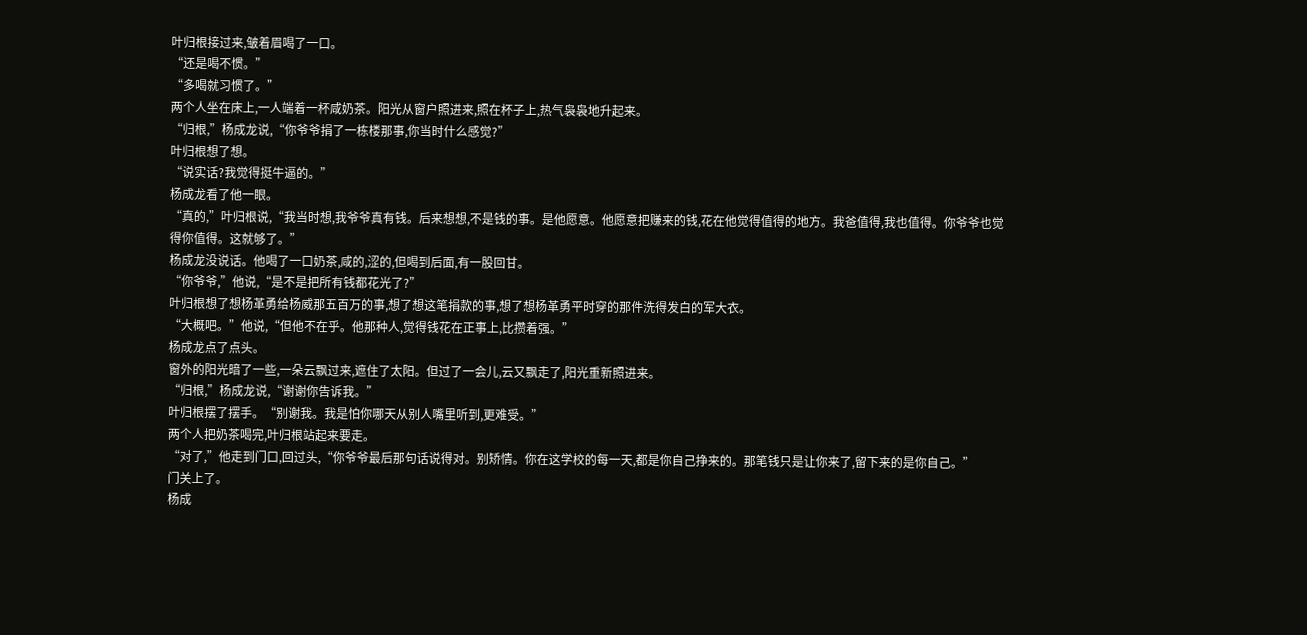叶归根接过来,皱着眉喝了一口。
“还是喝不惯。”
“多喝就习惯了。”
两个人坐在床上,一人端着一杯咸奶茶。阳光从窗户照进来,照在杯子上,热气袅袅地升起来。
“归根,”杨成龙说,“你爷爷捐了一栋楼那事,你当时什么感觉?”
叶归根想了想。
“说实话?我觉得挺牛逼的。”
杨成龙看了他一眼。
“真的,”叶归根说,“我当时想,我爷爷真有钱。后来想想,不是钱的事。是他愿意。他愿意把赚来的钱,花在他觉得值得的地方。我爸值得,我也值得。你爷爷也觉得你值得。这就够了。”
杨成龙没说话。他喝了一口奶茶,咸的,涩的,但喝到后面,有一股回甘。
“你爷爷,”他说,“是不是把所有钱都花光了?”
叶归根想了想杨革勇给杨威那五百万的事,想了想这笔捐款的事,想了想杨革勇平时穿的那件洗得发白的军大衣。
“大概吧。”他说,“但他不在乎。他那种人,觉得钱花在正事上,比攒着强。”
杨成龙点了点头。
窗外的阳光暗了一些,一朵云飘过来,遮住了太阳。但过了一会儿,云又飘走了,阳光重新照进来。
“归根,”杨成龙说,“谢谢你告诉我。”
叶归根摆了摆手。“别谢我。我是怕你哪天从别人嘴里听到,更难受。”
两个人把奶茶喝完,叶归根站起来要走。
“对了,”他走到门口,回过头,“你爷爷最后那句话说得对。别矫情。你在这学校的每一天,都是你自己挣来的。那笔钱只是让你来了,留下来的是你自己。”
门关上了。
杨成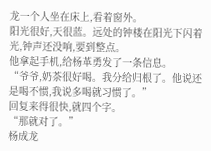龙一个人坐在床上,看着窗外。
阳光很好,天很蓝。远处的钟楼在阳光下闪着光,钟声还没响,要到整点。
他拿起手机,给杨革勇发了一条信息。
“爷爷,奶茶很好喝。我分给归根了。他说还是喝不惯,我说多喝就习惯了。”
回复来得很快,就四个字。
“那就对了。”
杨成龙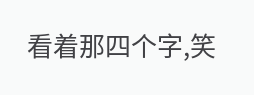看着那四个字,笑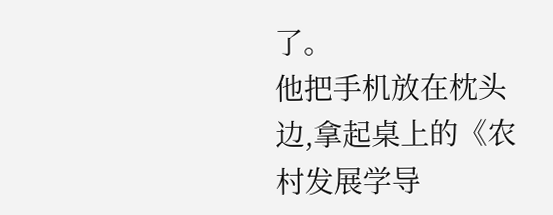了。
他把手机放在枕头边,拿起桌上的《农村发展学导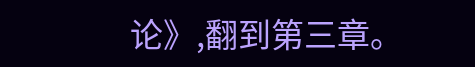论》,翻到第三章。